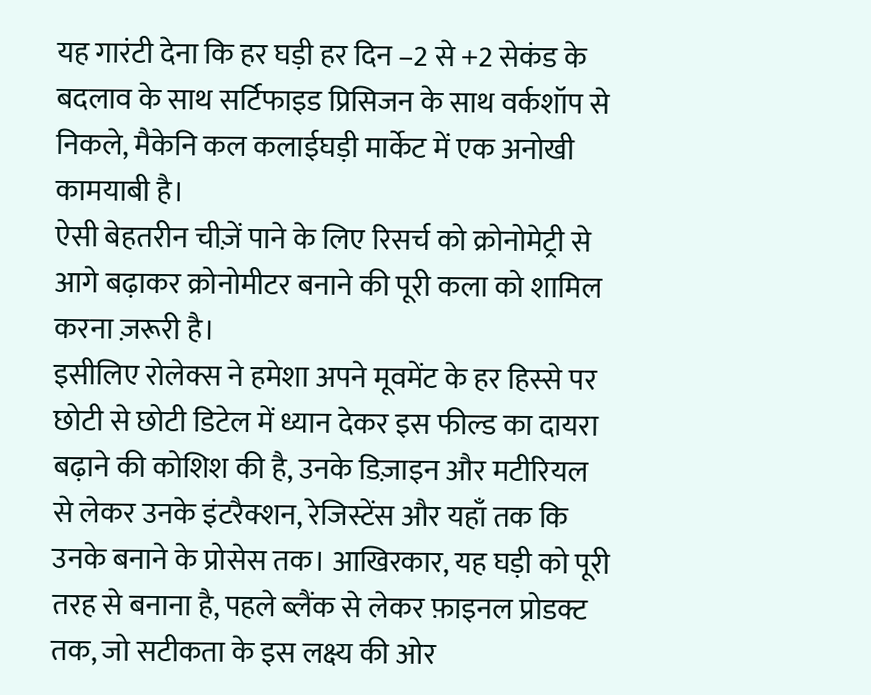यह गारंटी देना कि हर घड़ी हर दिन –2 से +2 सेकंड के बदलाव के साथ सर्टिफाइड प्रिसिजन के साथ वर्कशॉप से निकले, मैकेनि कल कलाईघड़ी मार्केट में एक अनोखी कामयाबी है।
ऐसी बेहतरीन चीज़ें पाने के लिए रिसर्च को क्रोनोमेट्री से आगे बढ़ाकर क्रोनोमीटर बनाने की पूरी कला को शामिल करना ज़रूरी है।
इसीलिए रोलेक्स ने हमेशा अपने मूवमेंट के हर हिस्से पर छोटी से छोटी डिटेल में ध्यान देकर इस फील्ड का दायरा बढ़ाने की कोशिश की है, उनके डिज़ाइन और मटीरियल से लेकर उनके इंटरैक्शन, रेजिस्टेंस और यहाँ तक कि उनके बनाने के प्रोसेस तक। आखिरकार, यह घड़ी को पूरी तरह से बनाना है, पहले ब्लैंक से लेकर फ़ाइनल प्रोडक्ट तक, जो सटीकता के इस लक्ष्य की ओर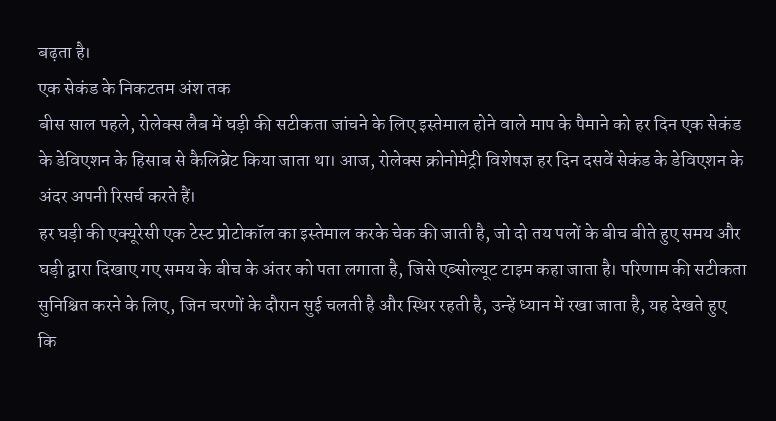बढ़ता है।
एक सेकंड के निकटतम अंश तक
बीस साल पहले, रोलेक्स लैब में घड़ी की सटीकता जांचने के लिए इस्तेमाल होने वाले माप के पैमाने को हर दिन एक सेकंड के डेविएशन के हिसाब से कैलिब्रेट किया जाता था। आज, रोलेक्स क्रोनोमेट्री विशेषज्ञ हर दिन दसवें सेकंड के डेविएशन के अंदर अपनी रिसर्च करते हैं।
हर घड़ी की एक्यूरेसी एक टेस्ट प्रोटोकॉल का इस्तेमाल करके चेक की जाती है, जो दो तय पलों के बीच बीते हुए समय और घड़ी द्वारा दिखाए गए समय के बीच के अंतर को पता लगाता है, जिसे एब्सोल्यूट टाइम कहा जाता है। परिणाम की सटीकता सुनिश्चित करने के लिए, जिन चरणों के दौरान सुई चलती है और स्थिर रहती है, उन्हें ध्यान में रखा जाता है, यह देखते हुए कि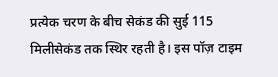प्रत्येक चरण के बीच सेकंड की सुई 115 मिलीसेकंड तक स्थिर रहती है। इस पॉज़ टाइम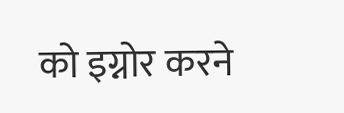को इग्नोर करने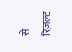से रिज़ल्ट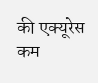की एक्यूरेस कम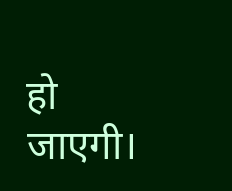हो जाएगी।